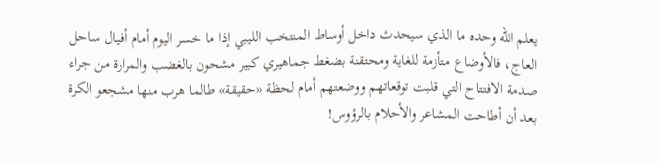يعلم الله وحده ما الذي سيحدث داخل أوساط المنتخب الليبي إذا ما خسر اليوم أمام أفيال ساحل العاج، فالأوضاع متأزمة للغاية ومحتقنة بضغط جماهيري كبير مشحون بالغضب والمرارة من جراء صدمة الافتتاح التي قلبت توقعاتهم ووضعتهم أمام لحظة «حقيقة» طالما هرب منها مشجعو الكرة بعد أن أطاحت المشاعر والأحلام بالرؤوس!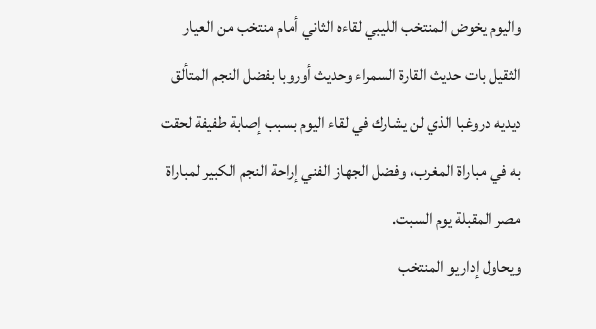واليوم يخوض المنتخب الليبي لقاءه الثاني أمام منتخب من العيار الثقيل بات حديث القارة السمراء وحديث أوروبا بفضل النجم المتألق ديديه دروغبا الذي لن يشارك في لقاء اليوم بسبب إصابة طفيفة لحقت به في مباراة المغرب، وفضل الجهاز الفني إراحة النجم الكبير لمباراة مصر المقبلة يوم السبت.
ويحاول إداريو المنتخب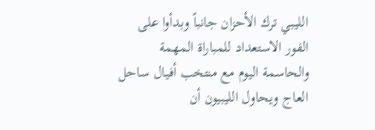الليبي ترك الأحزان جانباً وبدأوا على الفور الاستعداد للمباراة المهمة والحاسمة اليوم مع منتخب أفيال ساحل العاج ويحاول الليبيون أن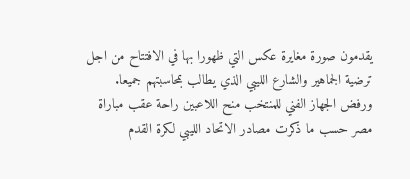يقدمون صورة مغايرة عكس التي ظهورا بها في الافتتاح من اجل ترضية الجماهير والشارع الليبي الذي يطالب بمحاسبتهم جميعا.
ورفض الجهاز الفني للمنتخب منح اللاعبين راحة عقب مباراة مصر حسب ما ذكرت مصادر الاتحاد الليبي لكرة القدم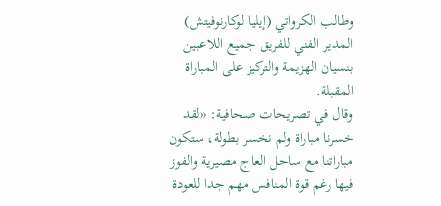وطالب الكرواتي (إيليا لوكارنوفيتش) المدير الفني للفريق جميع اللاعبين بنسيان الهزيمة والتركيز على المباراة المقبلة.
وقال في تصريحات صحافية: «لقد خسرنا مباراة ولم نخسر بطولة، ستكون مباراتنا مع ساحل العاج مصيرية والفوز فيها رغم قوة المنافس مهم جدا للعودة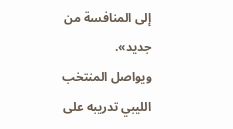إلى المنافسة من جديد».
ويواصل المنتخب الليبي تدريبه على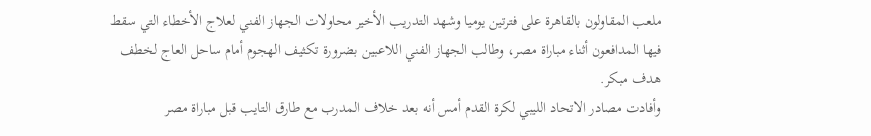ملعب المقاولون بالقاهرة على فترتين يوميا وشهد التدريب الأخير محاولات الجهاز الفني لعلاج الأخطاء التي سقط فيها المدافعون أثناء مباراة مصر، وطالب الجهاز الفني اللاعبين بضرورة تكثيف الهجوم أمام ساحل العاج لخطف هدف مبكر.
وأفادت مصادر الاتحاد الليبي لكرة القدم أمس أنه بعد خلاف المدرب مع طارق التايب قبل مباراة مصر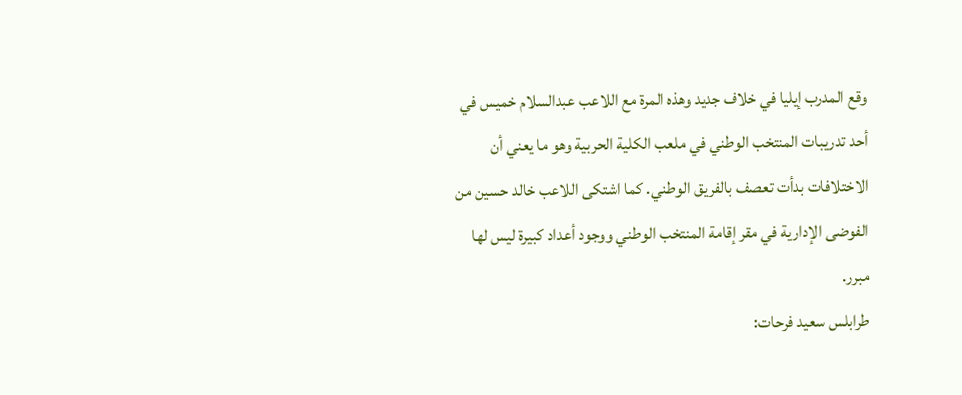وقع المدرب إيليا في خلاف جديد وهذه المرة مع اللاعب عبدالسلام خميس في أحد تدريبات المنتخب الوطني في ملعب الكلية الحربية وهو ما يعني أن الاختلافات بدأت تعصف بالفريق الوطني. كما اشتكى اللاعب خالد حسين من الفوضى الإدارية في مقر إقامة المنتخب الوطني ووجود أعداد كبيرة ليس لها مبرر.
طرابلس سعيد فرحات: